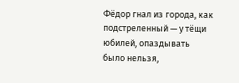Фёдор гнал из города, как подстреленный — у тёщи юбилей, опаздывать было нельзя,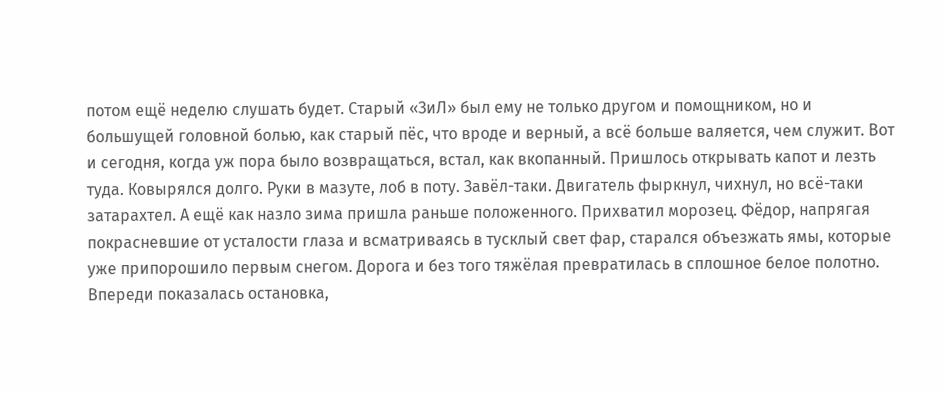потом ещё неделю слушать будет. Старый «ЗиЛ» был ему не только другом и помощником, но и большущей головной болью, как старый пёс, что вроде и верный, а всё больше валяется, чем служит. Вот и сегодня, когда уж пора было возвращаться, встал, как вкопанный. Пришлось открывать капот и лезть туда. Ковырялся долго. Руки в мазуте, лоб в поту. Завёл-таки. Двигатель фыркнул, чихнул, но всё-таки затарахтел. А ещё как назло зима пришла раньше положенного. Прихватил морозец. Фёдор, напрягая покрасневшие от усталости глаза и всматриваясь в тусклый свет фар, старался объезжать ямы, которые уже припорошило первым снегом. Дорога и без того тяжёлая превратилась в сплошное белое полотно. Впереди показалась остановка,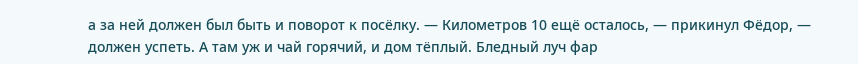а за ней должен был быть и поворот к посёлку. — Километров 10 ещё осталось, — прикинул Фёдор, — должен успеть. А там уж и чай горячий, и дом тёплый. Бледный луч фар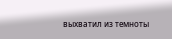выхватил из темноты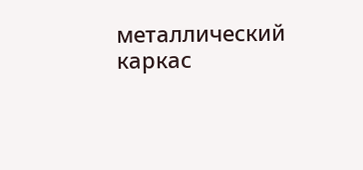металлический каркас